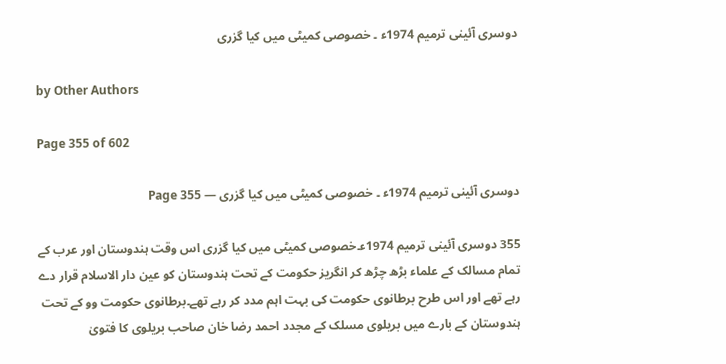دوسری آئینی ترمیم 1974ء ۔ خصوصی کمیٹی میں کیا گزری

by Other Authors

Page 355 of 602

دوسری آئینی ترمیم 1974ء ۔ خصوصی کمیٹی میں کیا گزری — Page 355

355 دوسری آئینی ترمیم 1974ء۔خصوصی کمیٹی میں کیا گزری اس وقت ہندوستان اور عرب کے تمام مسالک کے علماء بڑھ چڑھ کر انگریز حکومت کے تحت ہندوستان کو عین دار الاسلام قرار دے رہے تھے اور اس طرح برطانوی حکومت کی بہت اہم مدد کر رہے تھے۔برطانوی حکومت وو کے تحت ہندوستان کے بارے میں بریلوی مسلک کے مجدد احمد رضا خان صاحب بریلوی کا فتویٰ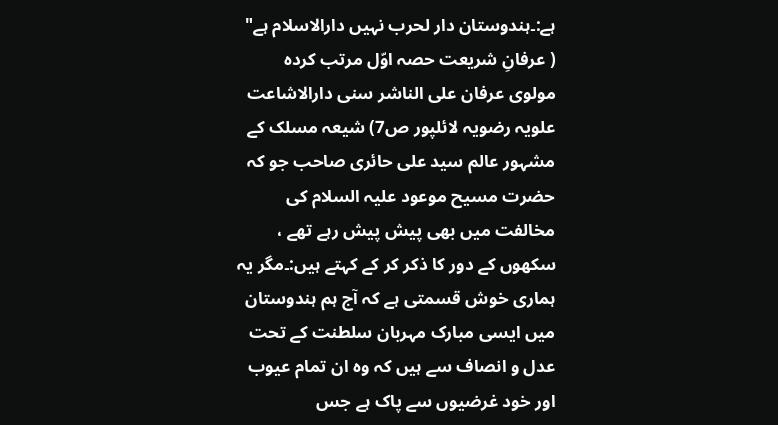ہے:۔ہندوستان دار لحرب نہیں دارالاسلام ہے" ( عرفانِ شریعت حصہ اوّل مرتب کرده مولوی عرفان علی الناشر سنی دارالاشاعت علویہ رضویہ لائلپور ص7) شیعہ مسلک کے مشہور عالم سید علی حائری صاحب جو کہ حضرت مسیح موعود علیہ السلام کی مخالفت میں بھی پیش پیش رہے تھے ، سکھوں کے دور کا ذکر کر کے کہتے ہیں:۔مگر یہ ہماری خوش قسمتی ہے کہ آج ہم ہندوستان میں ایسی مبارک مہربان سلطنت کے تحت عدل و انصاف سے ہیں کہ وہ ان تمام عیوب اور خود غرضیوں سے پاک ہے جس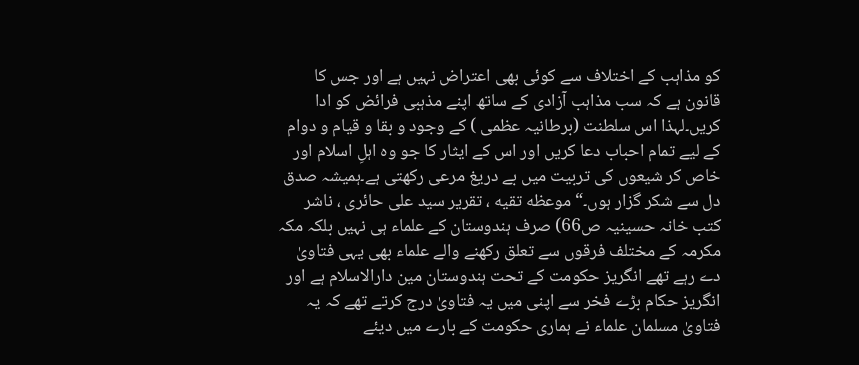کو مذاہب کے اختلاف سے کوئی بھی اعتراض نہیں ہے اور جس کا قانون ہے کہ سب مذاہب آزادی کے ساتھ اپنے مذہبی فرائض کو ادا کریں۔لہذا اس سلطنت (برطانیہ عظمی ) کے وجود و بقا و قیام و دوام کے لیے تمام احباب دعا کریں اور اس کے ایثار کا جو وہ اہلِ اسلام اور خاص کر شیعوں کی تربیت میں بے دریغ مرعی رکھتی ہے۔ہمیشہ صدق دل سے شکر گزار ہوں۔“ موعظه تقیه ، تقریر سید علی حائری ، ناشر کتب خانہ حسینیہ ص66) صرف ہندوستان کے علماء ہی نہیں بلکہ مکہ مکرمہ کے مختلف فرقوں سے تعلق رکھنے والے علماء بھی یہی فتاویٰ دے رہے تھے انگریز حکومت کے تحت ہندوستان مین دارالاسلام ہے اور انگریز حکام بڑے فخر سے اپنی میں یہ فتاویٰ درج کرتے تھے کہ یہ فتاویٰ مسلمان علماء نے ہماری حکومت کے بارے میں دیئے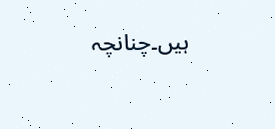ہیں۔چنانچہ